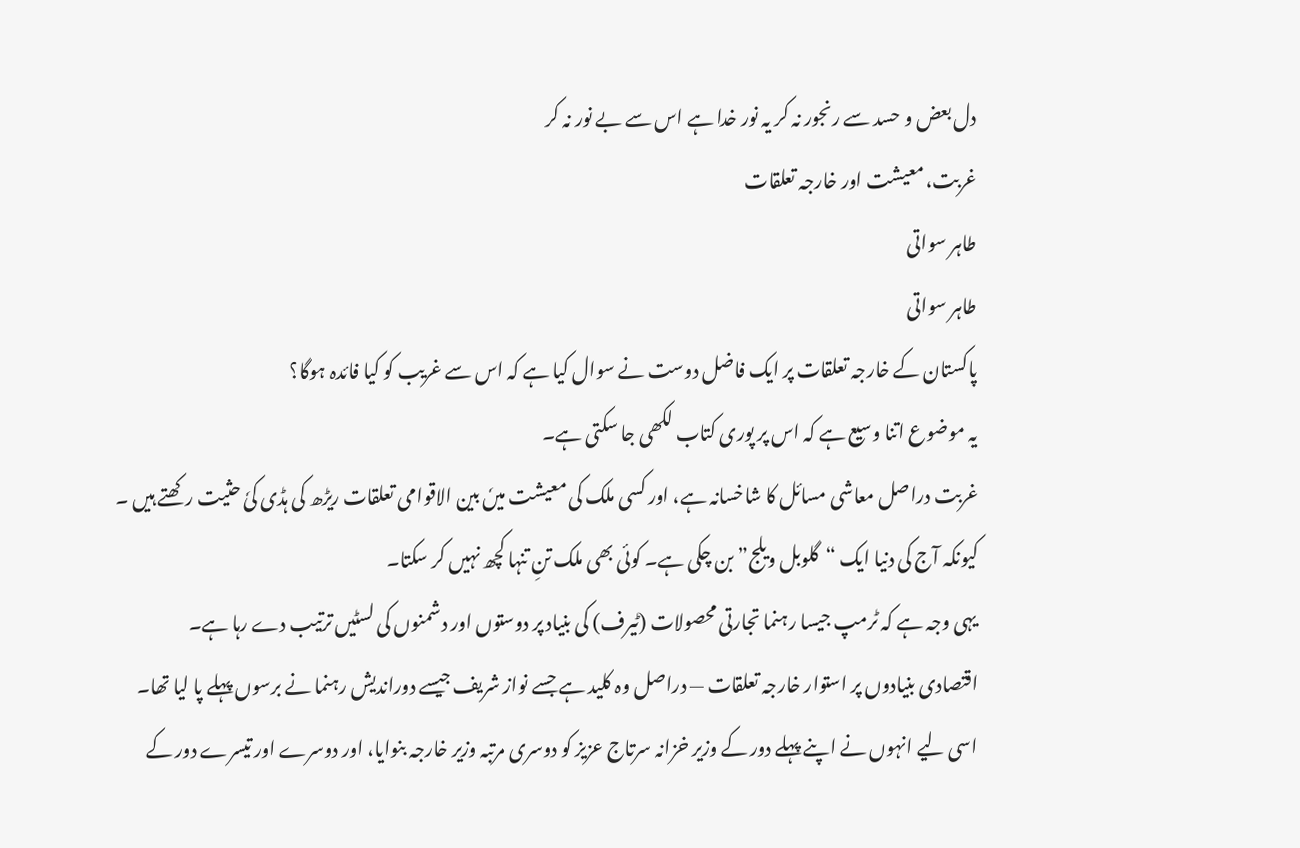دل بعض و حسد سے رنجور نہ کر یہ نور خدا ہے اس سے بے نور نہ کر
غربت، معیشت اور خارجہ تعلقات
طاہر سواتی
طاہر سواتی
پاکستان کے خارجہ تعلقات پر ایک فاضل دوست نے سوال کیا ہے کہ اس سے غریب کو کیا فائدہ ہوگا؟
یہ موضوع اتنا وسیع ہے کہ اس پر پوری کتاب لکھی جا سکتی ہے۔
غربت دراصل معاشی مسائل کا شاخسانہ ہے، اور کسی ملک کی معیشت میںٗ بین الاقوامی تعلقات ریڑھ کی ہڈی کیٗ حثیت رکھتے ہیں ۔
کیونکہ آج کی دنیا ایک “گلوبل ویلج” بن چکی ہے۔ کوئی بھی ملک تنِ تنہا کچھ نہیں کر سکتا۔
یہی وجہ ہے کہ ٹرمپ جیسا رہنما تجارتی محصولات (ٹیرف) کی بنیاد پر دوستوں اور دشمنوں کی لسٹیں ترتیب دے رہا ہے۔
اقتصادی بنیادوں پر استوار خارجہ تعلقات — دراصل وہ کلید ہے جسے نواز شریف جیسے دوراندیش رہنما نے برسوں پہلے پا لیا تھا۔
اسی لیے انہوں نے اپنے پہلے دور کے وزیر خزانہ سرتاج عزیز کو دوسری مرتبہ وزیر خارجہ بنوایا، اور دوسرے اور تیسرے دور کے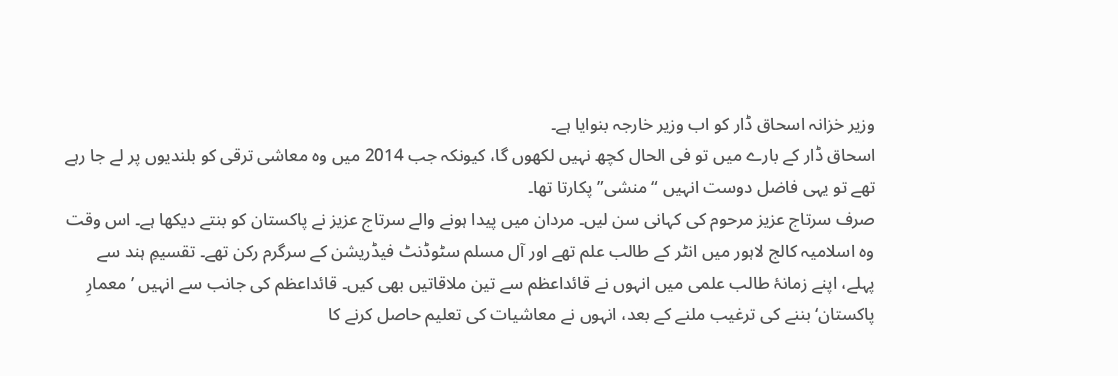وزیر خزانہ اسحاق ڈار کو اب وزیر خارجہ بنوایا ہے۔
اسحاق ڈار کے بارے میں تو فی الحال کچھ نہیں لکھوں گا، کیونکہ جب 2014 میں وہ معاشی ترقی کو بلندیوں پر لے جا رہے تھے تو یہی فاضل دوست انہیں “منشی” پکارتا تھا۔
صرف سرتاج عزیز مرحوم کی کہانی سن لیں۔ مردان میں پیدا ہونے والے سرتاج عزیز نے پاکستان کو بنتے دیکھا ہے۔ اس وقت وہ اسلامیہ کالج لاہور میں انٹر کے طالب علم تھے اور آل مسلم سٹوڈنٹ فیڈریشن کے سرگرم رکن تھے۔ تقسیمِ ہند سے پہلے، اپنے زمانۂ طالب علمی میں انہوں نے قائداعظم سے تین ملاقاتیں بھی کیں۔ قائداعظم کی جانب سے انہیں ’معمارِ پاکستان‘ بننے کی ترغیب ملنے کے بعد، انہوں نے معاشیات کی تعلیم حاصل کرنے کا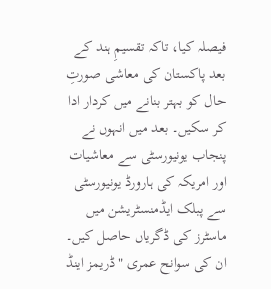فیصلہ کیا، تاکہ تقسیمِ ہند کے بعد پاکستان کی معاشی صورتِ حال کو بہتر بنانے میں کردار ادا کر سکیں۔ بعد میں انہوں نے پنجاب یونیورسٹی سے معاشیات اور امریکہ کی ہارورڈ یونیورسٹی سے پبلک ایڈمنسٹریشن میں ماسٹرز کی ڈگریاں حاصل کیں۔ ان کی سوانح عمری "ڈریمز اینڈ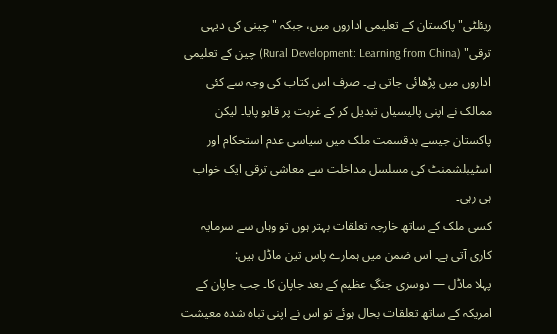ریئلٹی" پاکستان کے تعلیمی اداروں میں، جبکہ "چینی کی دیہی ترقی" (Rural Development: Learning from China) چین کے تعلیمی اداروں میں پڑھائی جاتی ہے۔ صرف اس کتاب کی وجہ سے کئی ممالک نے اپنی پالیسیاں تبدیل کر کے غربت پر قابو پایا۔ لیکن پاکستان جیسے بدقسمت ملک میں سیاسی عدم استحکام اور اسٹیبلشمنٹ کی مسلسل مداخلت سے معاشی ترقی ایک خواب ہی رہی۔
کسی ملک کے ساتھ خارجہ تعلقات بہتر ہوں تو وہاں سے سرمایہ کاری آتی ہے۔ اس ضمن میں ہمارے پاس تین ماڈل ہیں:
پہلا ماڈل — دوسری جنگِ عظیم کے بعد جاپان کا۔ جب جاپان کے امریکہ کے ساتھ تعلقات بحال ہوئے تو اس نے اپنی تباہ شدہ معیشت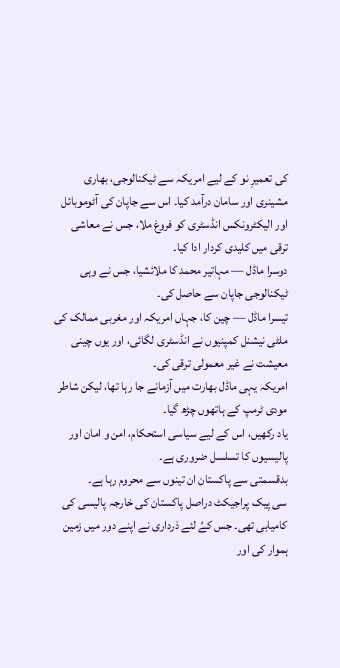کی تعمیرِ نو کے لیے امریکہ سے ٹیکنالوجی، بھاری مشینری اور سامان درآمد کیا۔ اس سے جاپان کی آٹوموبائل اور الیکٹرونکس انڈسٹری کو فروغ ملا، جس نے معاشی ترقی میں کلیدی کردار ادا کیا۔
دوسرا ماڈل — مہاتیر محمد کا ملائشیا، جس نے وہی ٹیکنالوجی جاپان سے حاصل کی۔
تیسرا ماڈل — چین کا، جہاں امریکہ اور مغربی ممالک کی ملٹی نیشنل کمپنیوں نے انڈسٹری لگائی، اور یوں چینی معیشت نے غیر معمولی ترقی کی۔
امریکہ یہی ماڈل بھارت میں آزمانے جا رہا تھا، لیکن شاطر مودی ٹرمپ کے ہاتھوں چڑھ گیا۔
یاد رکھیں، اس کے لیے سیاسی استحکام، امن و امان اور پالیسیوں کا تسلسل ضروری ہے۔
بدقسمتی سے پاکستان ان تینوں سے محروم رہا ہے۔
سی پیک پراجیکٹ دراصل پاکستان کی خارجہ پالیسی کی کامیابی تھی۔ جس کےُ لئے ذرداری نے اپنے دور میں زمین ہموار کی اور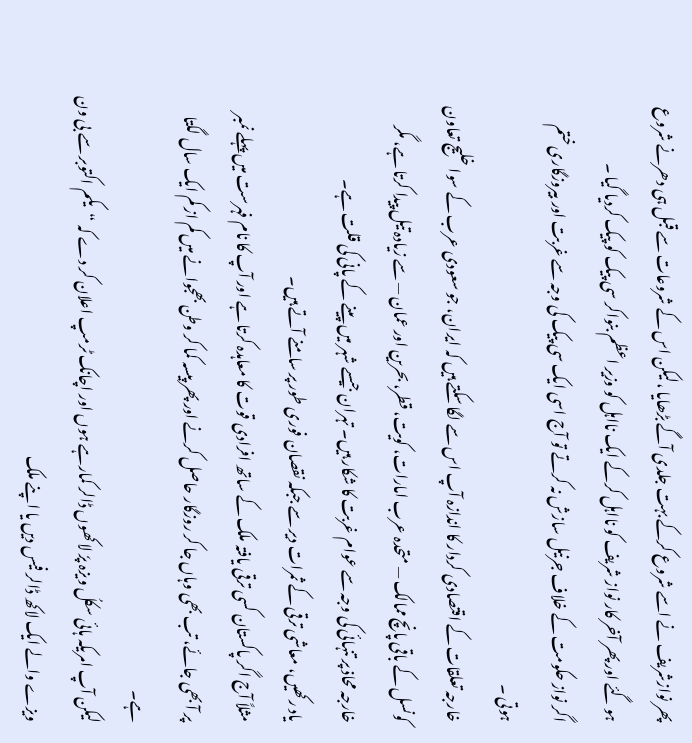پھر نوازشریف نے اسے شروع کرکے بہت جلدی آگے بڑھایا ،لیکن اس کے شروعات سے قبل ہی دھرنے شروع ہو گئے اور پھر آخر کار نواز شریف کو نااہل کرکے ایک نااہل کو وزیر اعظم بنواکر سی پیک کو پیک کردیا گیا ۔
اگر نواز حکومت کے خلاف جرنیل سازش نہ کرتے تو آج اسی ایک سی پیک کی وجہ سے غربت اور بیروزگاری ختم ہوتی ۔
خارجہ تعلقات کے اقتصادی کردار کا اندازہ آپ اس سے لگا سکتے ہیں کہ ایران، جو سعودی عرب کے سوا خلیج تعاون کونسل کے باقی پانچ ممالک — متحدہ عرب امارات، کویت، قطر، بحرین اور عمان — سے زیادہ تیل پیدا کرتا ہے، مگر خارجہ محاذ پر تنہائی کی وجہ سے عوام غربت کا شکار ہیں۔ تہران جیسے شہر میں پینے کے پانی کی قلت ہے۔
یاد رکھیں، معاشی ترقی کے ثمرات دیر سے جبکہ نقصان فوری طور پر سامنے آتے ہیں۔
مثلاً آج اگر پاکستان کسی ترقی یافتہ ملک کے ساتھ افرادی قوت کا معاہدہ کرتا ہے اور آپ کا نام فہرست میں پہلے نمبر پر آ بھی جائے، تب بھی وہاں جا کر روزگار حاصل کرنے اور پھر پیسہ کما کر وطن بھجوانے میں کم از کم ایک سال لگتا ہے۔
لیکن آپ امریکہ ہائی سکلُ ویزہ پرٗ لاکھوں ڈالر کمارہے ہوں اور اچانک ٹرمپ اعلان کر دے کہ “یکم اکتوبر سے بی ون ویزے والے ایک لاکھ ڈالر فیس دیں یا اپنے ملک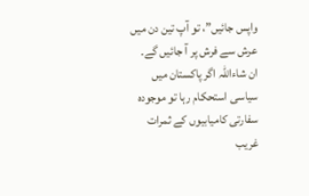واپس جائیں”، تو آپ تین دن میں عرش سے فرش پر آ جائیں گے۔
ان شاءاللہ اگر پاکستان میں سیاسی استحکام رہا تو موجودہ سفارتی کامیابیوں کے ثمرات غریب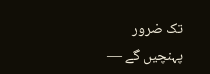تک ضرور پہنچیں گے —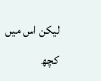لیکن اس میں کچھ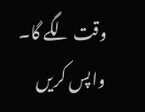وقت لگے گا۔
واپس کریں